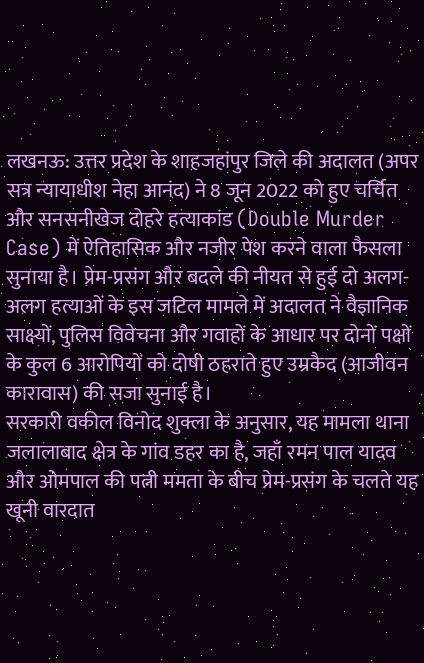लखनऊ: उत्तर प्रदेश के शाहजहांपुर जिले की अदालत (अपर सत्र न्यायाधीश नेहा आनंद) ने 8 जून 2022 को हुए चर्चित और सनसनीखेज दोहरे हत्याकांड (Double Murder Case) में ऐतिहासिक और नजीर पेश करने वाला फैसला सुनाया है। प्रेम-प्रसंग और बदले की नीयत से हुई दो अलग-अलग हत्याओं के इस जटिल मामले में अदालत ने वैज्ञानिक साक्ष्यों, पुलिस विवेचना और गवाहों के आधार पर दोनों पक्षों के कुल 6 आरोपियों को दोषी ठहराते हुए उम्रकैद (आजीवन कारावास) की सजा सुनाई है।
सरकारी वकील विनोद शुक्ला के अनुसार, यह मामला थाना जलालाबाद क्षेत्र के गांव डहर का है, जहाँ रमन पाल यादव और ओमपाल की पत्नी ममता के बीच प्रेम-प्रसंग के चलते यह खूनी वारदात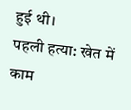हुई थी।
पहली हत्या: खेत में काम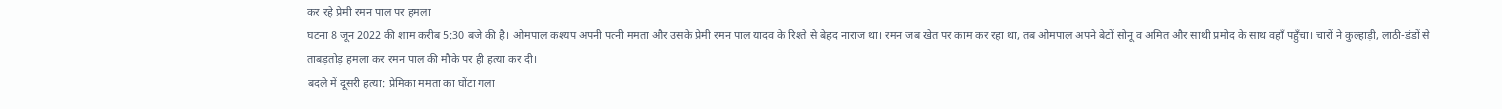कर रहे प्रेमी रमन पाल पर हमला
घटना 8 जून 2022 की शाम करीब 5:30 बजे की है। ओमपाल कश्यप अपनी पत्नी ममता और उसके प्रेमी रमन पाल यादव के रिश्ते से बेहद नाराज था। रमन जब खेत पर काम कर रहा था, तब ओमपाल अपने बेटों सोनू व अमित और साथी प्रमोद के साथ वहाँ पहुँचा। चारों ने कुल्हाड़ी, लाठी-डंडों से ताबड़तोड़ हमला कर रमन पाल की मौके पर ही हत्या कर दी।
बदले में दूसरी हत्या: प्रेमिका ममता का घोंटा गला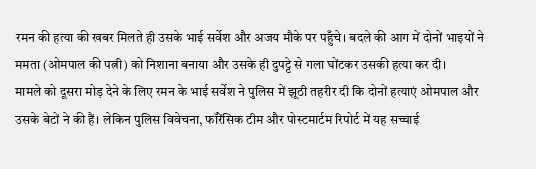रमन की हत्या की खबर मिलते ही उसके भाई सर्वेश और अजय मौके पर पहुँचे। बदले की आग में दोनों भाइयों ने ममता (ओमपाल की पत्नी) को निशाना बनाया और उसके ही दुपट्टे से गला घोंटकर उसकी हत्या कर दी।
मामले को दूसरा मोड़ देने के लिए रमन के भाई सर्वेश ने पुलिस में झूठी तहरीर दी कि दोनों हत्याएं ओमपाल और उसके बेटों ने की हैं। लेकिन पुलिस विवेचना, फॉरेंसिक टीम और पोस्टमार्टम रिपोर्ट में यह सच्चाई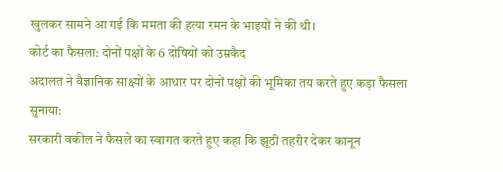खुलकर सामने आ गई कि ममता की हत्या रमन के भाइयों ने की थी।
कोर्ट का फैसला: दोनों पक्षों के 6 दोषियों को उम्रकैद
अदालत ने वैज्ञानिक साक्ष्यों के आधार पर दोनों पक्षों की भूमिका तय करते हुए कड़ा फैसला सुनाया:
सरकारी वकील ने फैसले का स्वागत करते हुए कहा कि झूठी तहरीर देकर कानून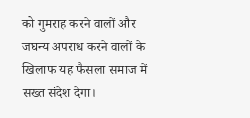को गुमराह करने वालों और जघन्य अपराध करने वालों के खिलाफ यह फैसला समाज में सख्त संदेश देगा।